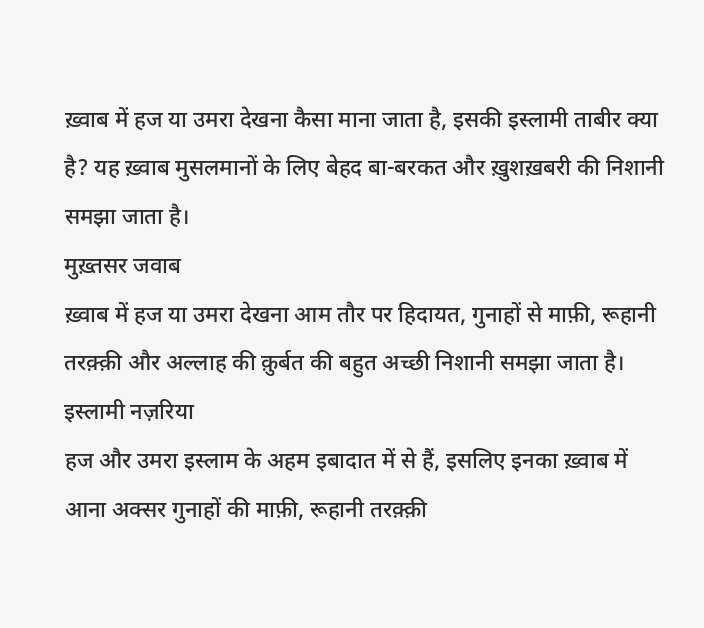ख़्वाब में हज या उमरा देखना कैसा माना जाता है, इसकी इस्लामी ताबीर क्या है? यह ख़्वाब मुसलमानों के लिए बेहद बा-बरकत और ख़ुशख़बरी की निशानी समझा जाता है।
मुख़्तसर जवाब
ख़्वाब में हज या उमरा देखना आम तौर पर हिदायत, गुनाहों से माफ़ी, रूहानी तरक़्क़ी और अल्लाह की क़ुर्बत की बहुत अच्छी निशानी समझा जाता है।
इस्लामी नज़रिया
हज और उमरा इस्लाम के अहम इबादात में से हैं, इसलिए इनका ख़्वाब में आना अक्सर गुनाहों की माफ़ी, रूहानी तरक़्क़ी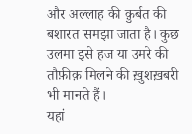और अल्लाह की क़ुर्बत की बशारत समझा जाता है। कुछ उलमा इसे हज या उमरे की तौफ़ीक़ मिलने की ख़ुशख़बरी भी मानते हैं।
यहां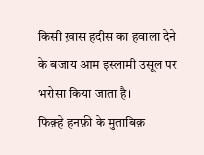किसी ख़ास हदीस का हवाला देने के बजाय आम इस्लामी उसूल पर भरोसा किया जाता है।
फिक़्हे हनफ़ी के मुताबिक़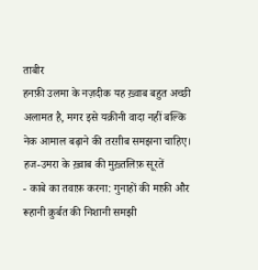ताबीर
हनफ़ी उलमा के नज़दीक यह ख़्वाब बहुत अच्छी अलामत है, मगर इसे यक़ीनी वादा नहीं बल्कि नेक आमाल बढ़ाने की तरग़ीब समझना चाहिए।
हज-उमरा के ख़्वाब की मुख़्तलिफ़ सूरतें
- काबे का तवाफ़ करना: गुनाहों की माफ़ी और रूहानी क़ुर्बत की निशानी समझी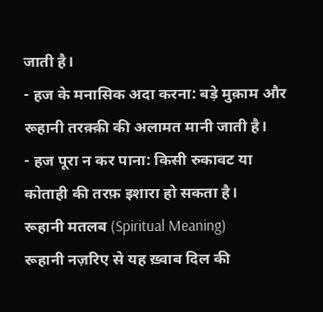जाती है।
- हज के मनासिक अदा करना: बड़े मुक़ाम और रूहानी तरक़्क़ी की अलामत मानी जाती है।
- हज पूरा न कर पाना: किसी रुकावट या कोताही की तरफ़ इशारा हो सकता है।
रूहानी मतलब (Spiritual Meaning)
रूहानी नज़रिए से यह ख़्वाब दिल की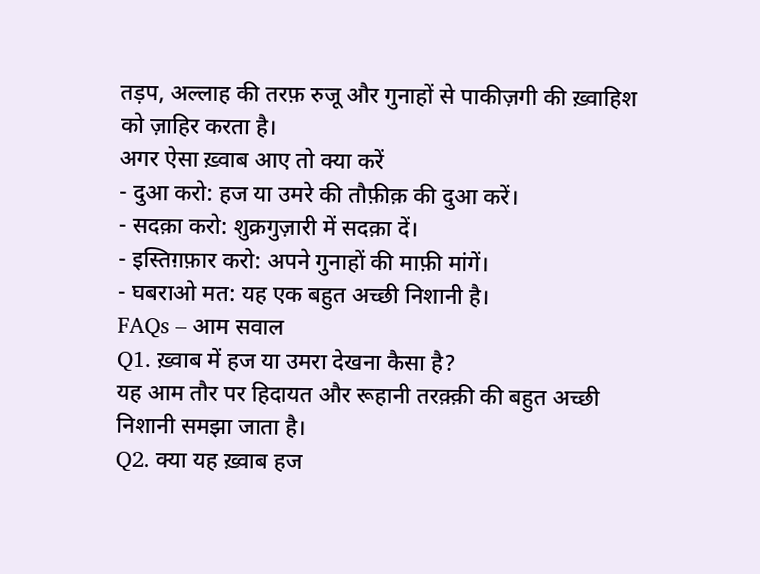तड़प, अल्लाह की तरफ़ रुजू और गुनाहों से पाकीज़गी की ख़्वाहिश को ज़ाहिर करता है।
अगर ऐसा ख़्वाब आए तो क्या करें
- दुआ करो: हज या उमरे की तौफ़ीक़ की दुआ करें।
- सदक़ा करो: शुक्रगुज़ारी में सदक़ा दें।
- इस्तिग़फ़ार करो: अपने गुनाहों की माफ़ी मांगें।
- घबराओ मत: यह एक बहुत अच्छी निशानी है।
FAQs – आम सवाल
Q1. ख़्वाब में हज या उमरा देखना कैसा है?
यह आम तौर पर हिदायत और रूहानी तरक़्क़ी की बहुत अच्छी निशानी समझा जाता है।
Q2. क्या यह ख़्वाब हज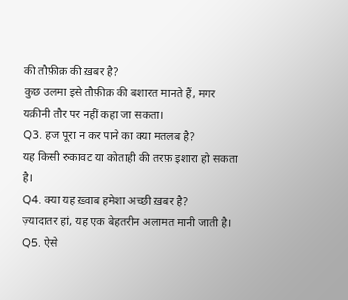की तौफ़ीक़ की ख़बर है?
कुछ उलमा इसे तौफ़ीक़ की बशारत मानते हैं, मगर यक़ीनी तौर पर नहीं कहा जा सकता।
Q3. हज पूरा न कर पाने का क्या मतलब है?
यह किसी रुकावट या कोताही की तरफ़ इशारा हो सकता है।
Q4. क्या यह ख़्वाब हमेशा अच्छी ख़बर है?
ज़्यादातर हां, यह एक बेहतरीन अलामत मानी जाती है।
Q5. ऐसे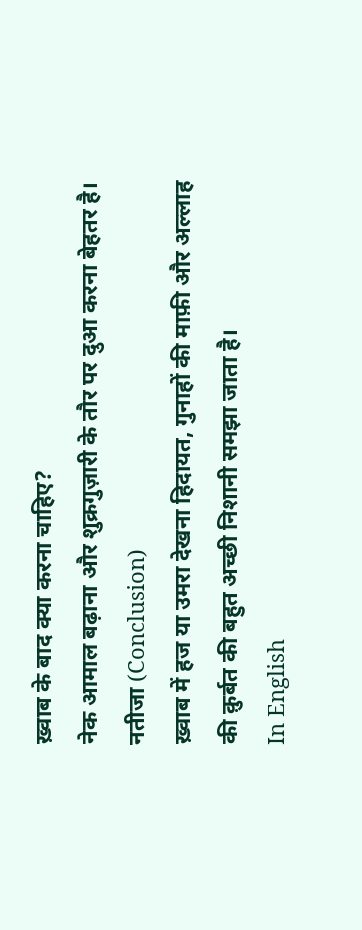ख़्वाब के बाद क्या करना चाहिए?
नेक आमाल बढ़ाना और शुक्रगुज़ारी के तौर पर दुआ करना बेहतर है।
नतीजा (Conclusion)
ख़्वाब में हज या उमरा देखना हिदायत, गुनाहों की माफ़ी और अल्लाह की क़ुर्बत की बहुत अच्छी निशानी समझा जाता है।
In English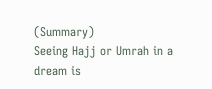(Summary)
Seeing Hajj or Umrah in a dream is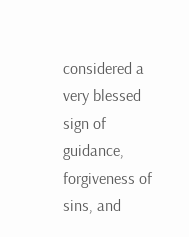considered a very blessed sign of guidance, forgiveness of sins, and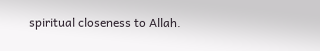spiritual closeness to Allah.